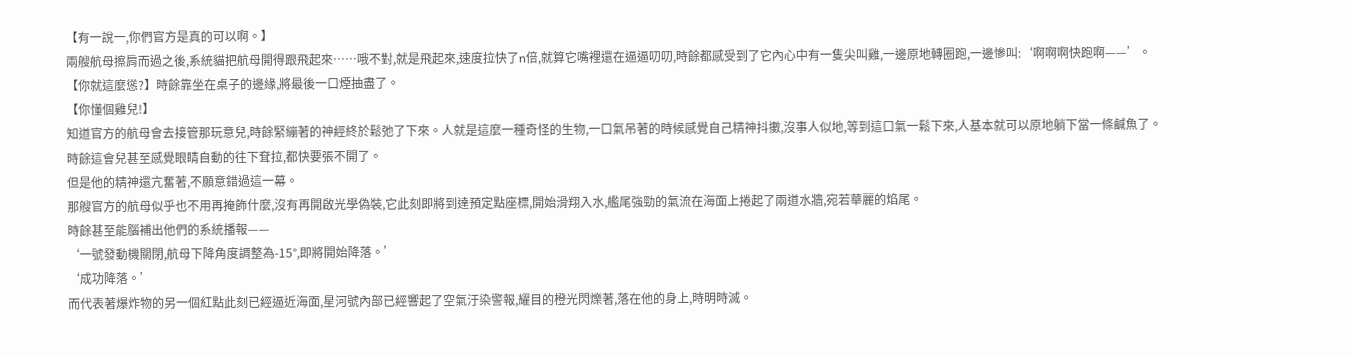【有一說一,你們官方是真的可以啊。】
兩艘航母擦肩而過之後,系統貓把航母開得跟飛起來……哦不對,就是飛起來,速度拉快了n倍,就算它嘴裡還在逼逼叨叨,時餘都感受到了它內心中有一隻尖叫雞,一邊原地轉圈跑,一邊慘叫:‘啊啊啊快跑啊——’。
【你就這麼慫?】時餘靠坐在桌子的邊緣,將最後一口煙抽盡了。
【你懂個雞兒!】
知道官方的航母會去接管那玩意兒,時餘緊繃著的神經終於鬆弛了下來。人就是這麼一種奇怪的生物,一口氣吊著的時候感覺自己精神抖擻,沒事人似地,等到這口氣一鬆下來,人基本就可以原地躺下當一條鹹魚了。
時餘這會兒甚至感覺眼睛自動的往下耷拉,都快要張不開了。
但是他的精神還亢奮著,不願意錯過這一幕。
那艘官方的航母似乎也不用再掩飾什麼,沒有再開啟光學偽裝,它此刻即將到達預定點座標,開始滑翔入水,艦尾強勁的氣流在海面上捲起了兩道水牆,宛若華麗的焰尾。
時餘甚至能腦補出他們的系統播報——
‘一號發動機關閉,航母下降角度調整為-15°,即將開始降落。’
‘成功降落。’
而代表著爆炸物的另一個紅點此刻已經逼近海面,星河號內部已經響起了空氣汙染警報,耀目的橙光閃爍著,落在他的身上,時明時滅。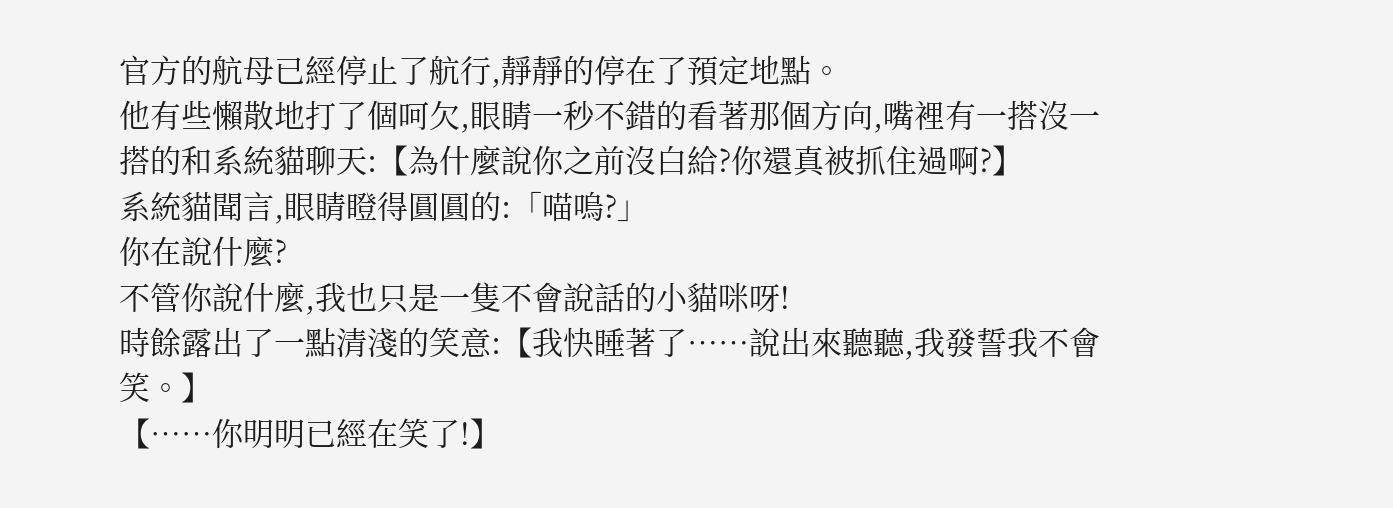官方的航母已經停止了航行,靜靜的停在了預定地點。
他有些懶散地打了個呵欠,眼睛一秒不錯的看著那個方向,嘴裡有一搭沒一搭的和系統貓聊天:【為什麼說你之前沒白給?你還真被抓住過啊?】
系統貓聞言,眼睛瞪得圓圓的:「喵嗚?」
你在說什麼?
不管你說什麼,我也只是一隻不會說話的小貓咪呀!
時餘露出了一點清淺的笑意:【我快睡著了……說出來聽聽,我發誓我不會笑。】
【……你明明已經在笑了!】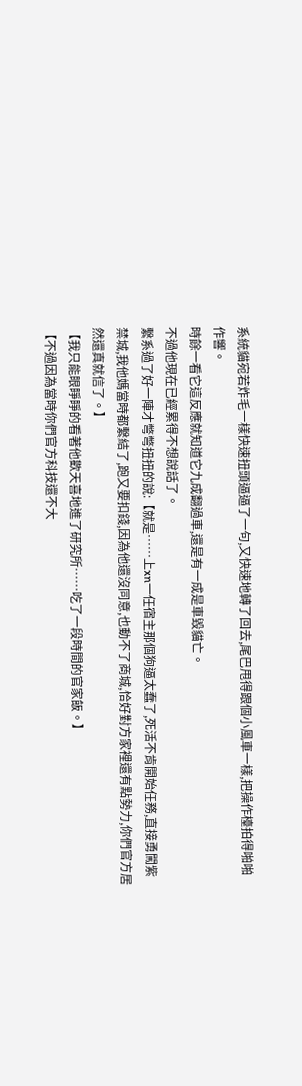系統貓宛若炸毛一樣快速扭頭逼逼了一句,又快速地轉了回去,尾巴甩得跟個小風車一樣,把操作檯拍得啪啪作響。
時餘一看它這反應就知道它九成翻過車,還是有一成是車毀貓亡。
不過他現在已經累得不想說話了。
繫系過了好一陣才彆彆扭扭的說:【就是……上xn一任宿主那個狗逼太蠢了,死活不肯開始任務,直接勇闖紫禁城,我他媽當時都繫結了,跑又要扣錢,因為他還沒同意,也動不了商城,恰好對方家裡還有點勢力,你們官方居然還真就信了。】
【我只能眼睜睜的看著他歡天喜地進了研究所……吃了一段時間的官家飯。】
【不過因為當時你們官方科技還不大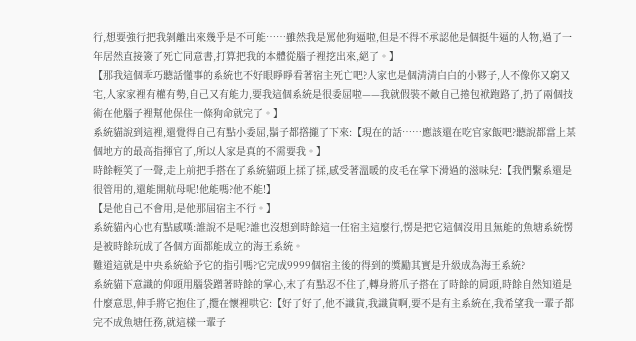行,想要強行把我剝離出來幾乎是不可能……雖然我是罵他狗逼啦,但是不得不承認他是個挺牛逼的人物,過了一年居然直接簽了死亡同意書,打算把我的本體從腦子裡挖出來,絕了。】
【那我這個乖巧聽話懂事的系統也不好眼睜睜看著宿主死亡吧?人家也是個清清白白的小夥子,人不像你又窮又宅,人家家裡有權有勢,自己又有能力,要我這個系統是很委屈啦——我就假裝不敵自己捲包袱跑路了,扔了兩個技術在他腦子裡幫他保住一條狗命就完了。】
系統貓說到這裡,還覺得自己有點小委屈,鬍子都撘攏了下來:【現在的話……應該還在吃官家飯吧?聽說都當上某個地方的最高指揮官了,所以人家是真的不需要我。】
時餘輕笑了一聲,走上前把手搭在了系統貓頭上揉了揉,感受著溫暖的皮毛在掌下滑過的滋味兒:【我們繫系還是很管用的,還能開航母呢!他能嗎?他不能!】
【是他自己不會用,是他那屆宿主不行。】
系統貓內心也有點感嘆:誰說不是呢?誰也沒想到時餘這一任宿主這麼行,愣是把它這個沒用且無能的魚塘系統愣是被時餘玩成了各個方面都能成立的海王系統。
難道這就是中央系統給予它的指引嗎?它完成9999個宿主後的得到的獎勵其實是升級成為海王系統?
系統貓下意識的仰頭用腦袋蹭著時餘的掌心,末了有點忍不住了,轉身將爪子搭在了時餘的肩頭,時餘自然知道是什麼意思,伸手將它抱住了,攬在懷裡哄它:【好了好了,他不識貨,我識貨啊,要不是有主系統在,我希望我一輩子都完不成魚塘任務,就這樣一輩子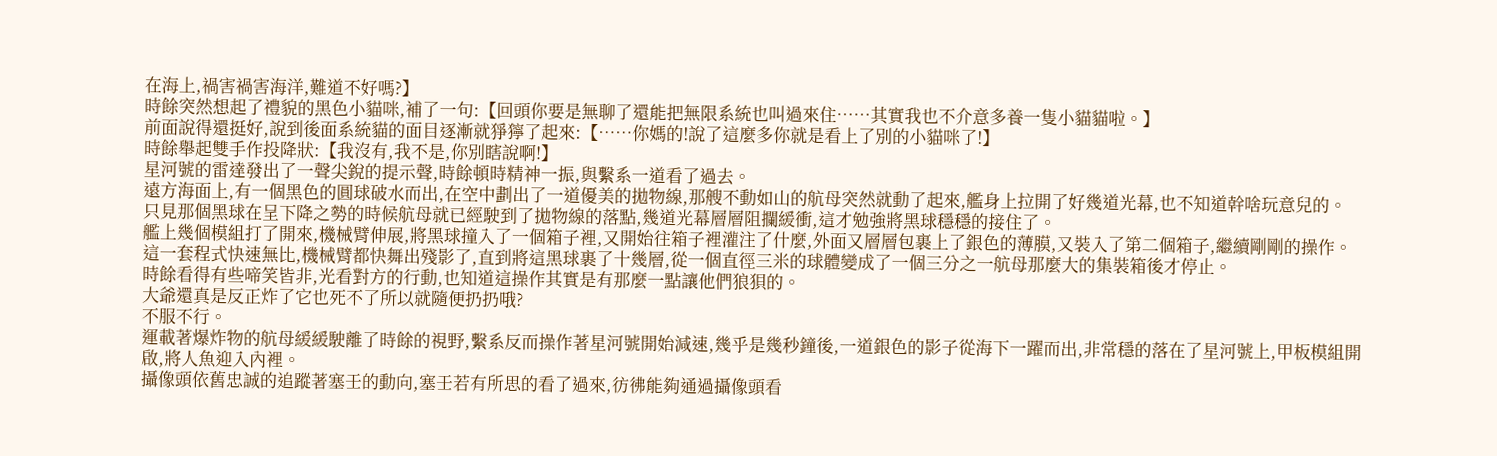在海上,禍害禍害海洋,難道不好嗎?】
時餘突然想起了禮貌的黑色小貓咪,補了一句:【回頭你要是無聊了還能把無限系統也叫過來住……其實我也不介意多養一隻小貓貓啦。】
前面說得還挺好,說到後面系統貓的面目逐漸就猙獰了起來:【……你媽的!說了這麼多你就是看上了別的小貓咪了!】
時餘舉起雙手作投降狀:【我沒有,我不是,你別瞎說啊!】
星河號的雷達發出了一聲尖銳的提示聲,時餘頓時精神一振,與繫系一道看了過去。
遠方海面上,有一個黑色的圓球破水而出,在空中劃出了一道優美的拋物線,那艘不動如山的航母突然就動了起來,艦身上拉開了好幾道光幕,也不知道幹啥玩意兒的。
只見那個黑球在呈下降之勢的時候航母就已經駛到了拋物線的落點,幾道光幕層層阻攔緩衝,這才勉強將黑球穩穩的接住了。
艦上幾個模組打了開來,機械臂伸展,將黑球撞入了一個箱子裡,又開始往箱子裡灌注了什麼,外面又層層包裹上了銀色的薄膜,又裝入了第二個箱子,繼續剛剛的操作。
這一套程式快速無比,機械臂都快舞出殘影了,直到將這黑球裹了十幾層,從一個直徑三米的球體變成了一個三分之一航母那麼大的集裝箱後才停止。
時餘看得有些啼笑皆非,光看對方的行動,也知道這操作其實是有那麼一點讓他們狼狽的。
大爺還真是反正炸了它也死不了所以就隨便扔扔哦?
不服不行。
運載著爆炸物的航母緩緩駛離了時餘的視野,繫系反而操作著星河號開始減速,幾乎是幾秒鐘後,一道銀色的影子從海下一躍而出,非常穩的落在了星河號上,甲板模組開啟,將人魚迎入內裡。
攝像頭依舊忠誠的追蹤著塞壬的動向,塞壬若有所思的看了過來,彷彿能夠通過攝像頭看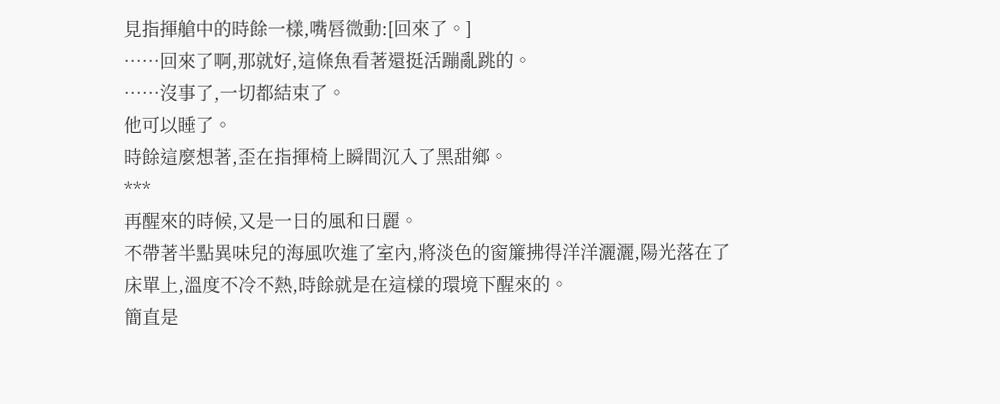見指揮艙中的時餘一樣,嘴唇微動:[回來了。]
……回來了啊,那就好,這條魚看著還挺活蹦亂跳的。
……沒事了,一切都結束了。
他可以睡了。
時餘這麼想著,歪在指揮椅上瞬間沉入了黑甜鄉。
***
再醒來的時候,又是一日的風和日麗。
不帶著半點異味兒的海風吹進了室內,將淡色的窗簾拂得洋洋灑灑,陽光落在了床單上,溫度不冷不熱,時餘就是在這樣的環境下醒來的。
簡直是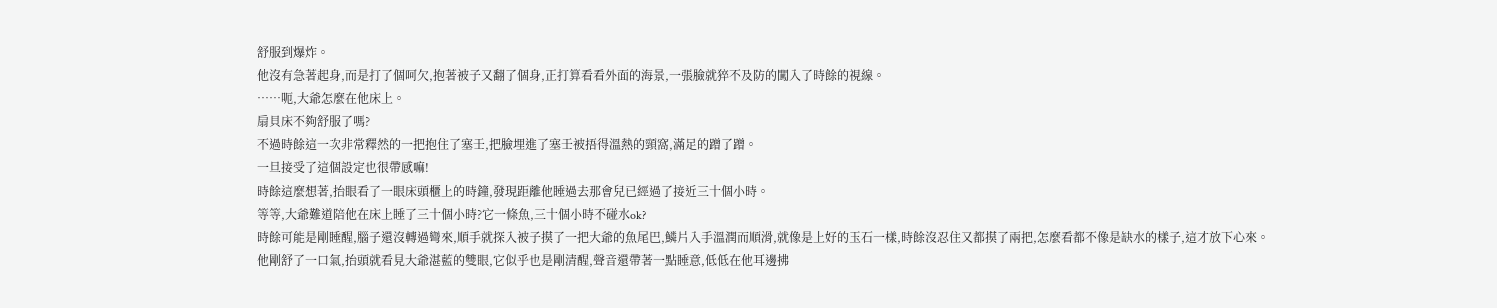舒服到爆炸。
他沒有急著起身,而是打了個呵欠,抱著被子又翻了個身,正打算看看外面的海景,一張臉就猝不及防的闖入了時餘的視線。
……呃,大爺怎麼在他床上。
扇貝床不夠舒服了嗎?
不過時餘這一次非常釋然的一把抱住了塞壬,把臉埋進了塞壬被捂得溫熱的頸窩,滿足的蹭了蹭。
一旦接受了這個設定也很帶感嘛!
時餘這麼想著,抬眼看了一眼床頭櫃上的時鐘,發現距離他睡過去那會兒已經過了接近三十個小時。
等等,大爺難道陪他在床上睡了三十個小時?它一條魚,三十個小時不碰水ok?
時餘可能是剛睡醒,腦子還沒轉過彎來,順手就探入被子摸了一把大爺的魚尾巴,鱗片入手溫潤而順滑,就像是上好的玉石一樣,時餘沒忍住又都摸了兩把,怎麼看都不像是缺水的樣子,這才放下心來。
他剛舒了一口氣,抬頭就看見大爺湛藍的雙眼,它似乎也是剛清醒,聲音還帶著一點睡意,低低在他耳邊拂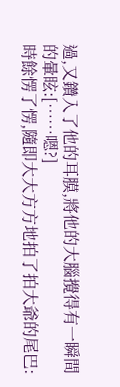過,又鑽入了他的耳膜,將他的大腦攪得有一瞬間的暈眩:[……嗯?]
時餘愣了愣,隨即大大方方地拍了拍大爺的尾巴: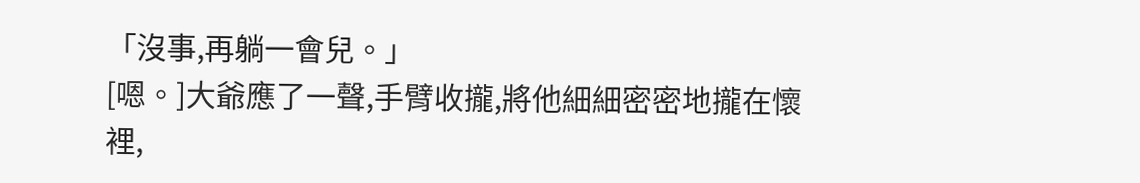「沒事,再躺一會兒。」
[嗯。]大爺應了一聲,手臂收攏,將他細細密密地攏在懷裡,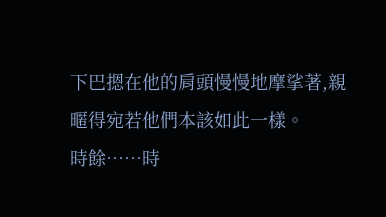下巴摁在他的肩頭慢慢地摩挲著,親暱得宛若他們本該如此一樣。
時餘……時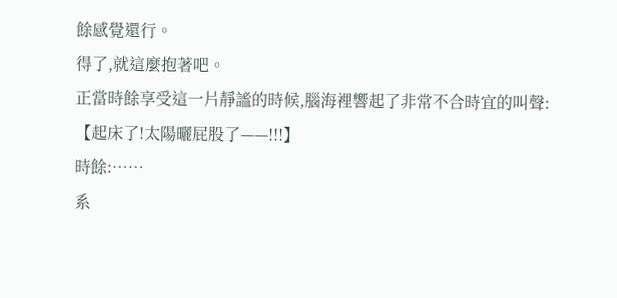餘感覺還行。
得了,就這麼抱著吧。
正當時餘享受這一片靜謐的時候,腦海裡響起了非常不合時宜的叫聲:【起床了!太陽曬屁股了——!!!】
時餘:……
系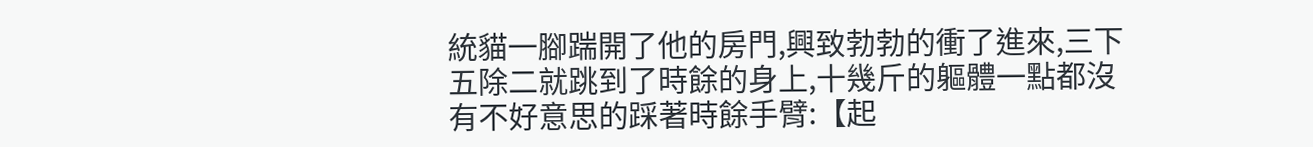統貓一腳踹開了他的房門,興致勃勃的衝了進來,三下五除二就跳到了時餘的身上,十幾斤的軀體一點都沒有不好意思的踩著時餘手臂:【起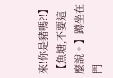來!你是豬嗎?!】
【魚塘,不要這麼說。】蹲坐在門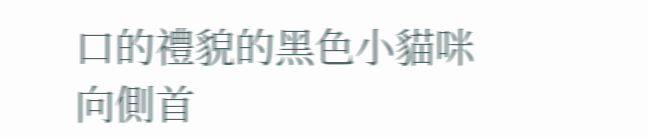口的禮貌的黑色小貓咪向側首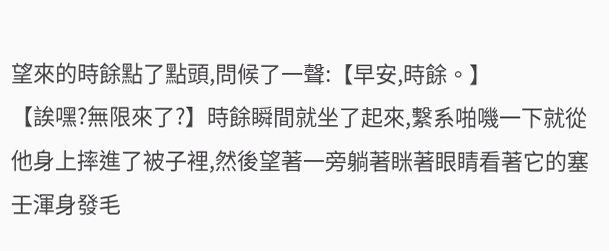望來的時餘點了點頭,問候了一聲:【早安,時餘。】
【誒嘿?無限來了?】時餘瞬間就坐了起來,繫系啪嘰一下就從他身上摔進了被子裡,然後望著一旁躺著眯著眼睛看著它的塞壬渾身發毛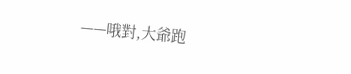——哦對,大爺跑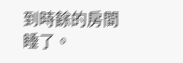到時餘的房間睡了。